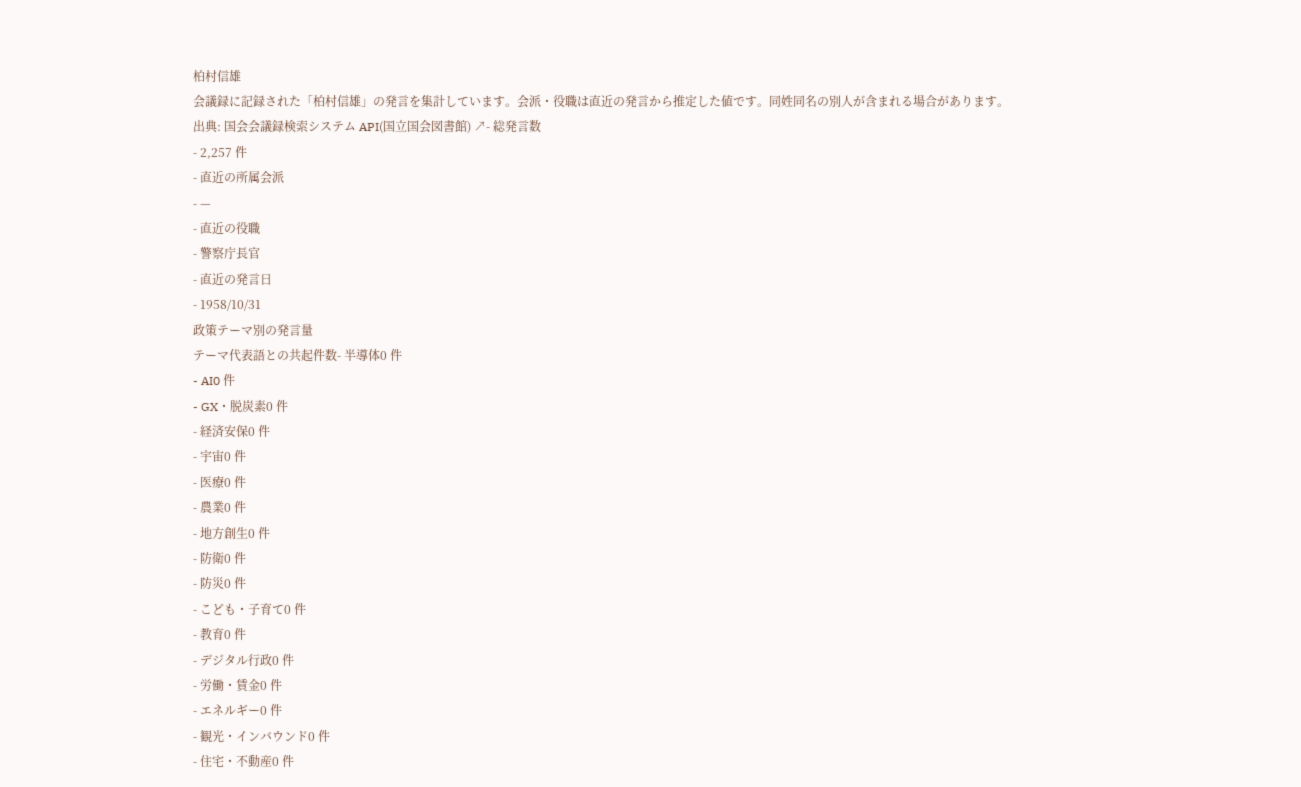柏村信雄
会議録に記録された「柏村信雄」の発言を集計しています。会派・役職は直近の発言から推定した値です。同姓同名の別人が含まれる場合があります。
出典: 国会会議録検索システム API(国立国会図書館) ↗- 総発言数
- 2,257 件
- 直近の所属会派
- —
- 直近の役職
- 警察庁長官
- 直近の発言日
- 1958/10/31
政策テーマ別の発言量
テーマ代表語との共起件数- 半導体0 件
- AI0 件
- GX・脱炭素0 件
- 経済安保0 件
- 宇宙0 件
- 医療0 件
- 農業0 件
- 地方創生0 件
- 防衛0 件
- 防災0 件
- こども・子育て0 件
- 教育0 件
- デジタル行政0 件
- 労働・賃金0 件
- エネルギー0 件
- 観光・インバウンド0 件
- 住宅・不動産0 件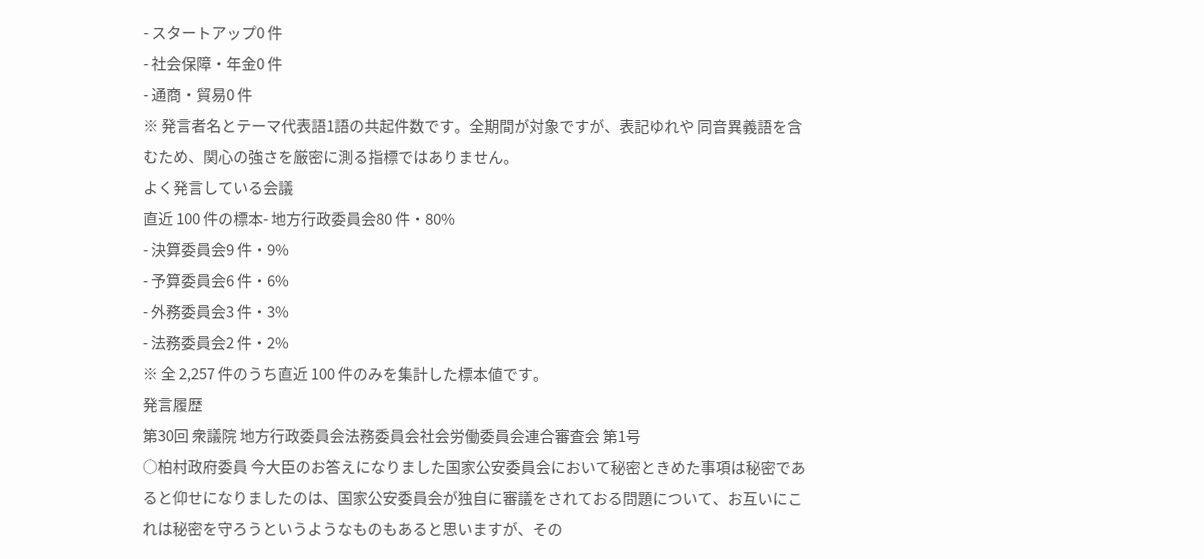- スタートアップ0 件
- 社会保障・年金0 件
- 通商・貿易0 件
※ 発言者名とテーマ代表語1語の共起件数です。全期間が対象ですが、表記ゆれや 同音異義語を含むため、関心の強さを厳密に測る指標ではありません。
よく発言している会議
直近 100 件の標本- 地方行政委員会80 件・80%
- 決算委員会9 件・9%
- 予算委員会6 件・6%
- 外務委員会3 件・3%
- 法務委員会2 件・2%
※ 全 2,257 件のうち直近 100 件のみを集計した標本値です。
発言履歴
第30回 衆議院 地方行政委員会法務委員会社会労働委員会連合審査会 第1号
○柏村政府委員 今大臣のお答えになりました国家公安委員会において秘密ときめた事項は秘密であると仰せになりましたのは、国家公安委員会が独自に審議をされておる問題について、お互いにこれは秘密を守ろうというようなものもあると思いますが、その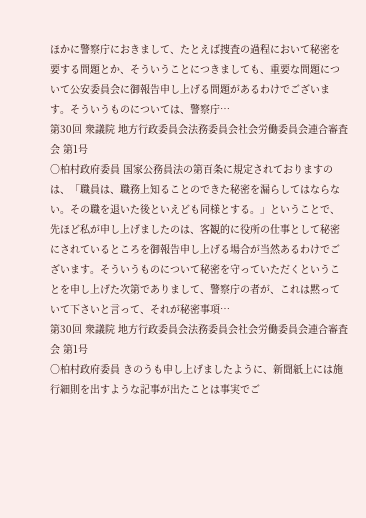ほかに警察庁におきまして、たとえば捜査の過程において秘密を要する問題とか、そういうことにつきましても、重要な問題について公安委員会に御報告申し上げる問題があるわけでございます。そういうものについては、警察庁…
第30回 衆議院 地方行政委員会法務委員会社会労働委員会連合審査会 第1号
○柏村政府委員 国家公務員法の第百条に規定されておりますのは、「職員は、職務上知ることのできた秘密を漏らしてはならない。その職を退いた後といえども同様とする。」ということで、先ほど私が申し上げましたのは、客観的に役所の仕事として秘密にされているところを御報告申し上げる場合が当然あるわけでございます。そういうものについて秘密を守っていただくということを申し上げた次第でありまして、警察庁の者が、これは黙っていて下さいと言って、それが秘密事項…
第30回 衆議院 地方行政委員会法務委員会社会労働委員会連合審査会 第1号
○柏村政府委員 きのうも申し上げましたように、新聞紙上には施行細則を出すような記事が出たことは事実でご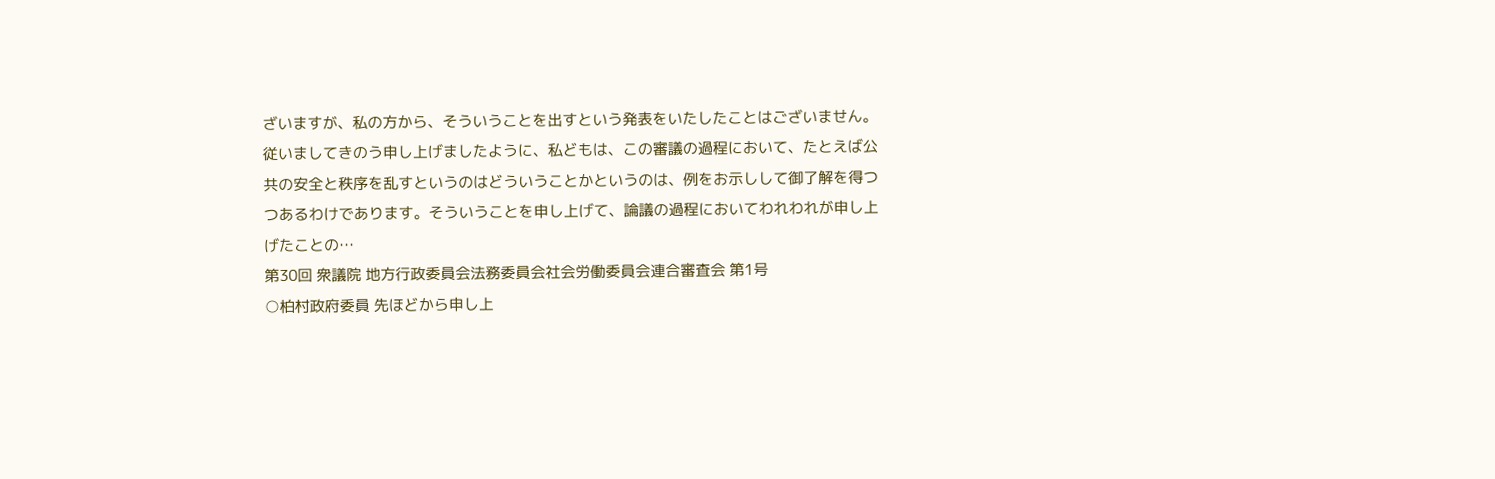ざいますが、私の方から、そういうことを出すという発表をいたしたことはございません。従いましてきのう申し上げましたように、私どもは、この審議の過程において、たとえば公共の安全と秩序を乱すというのはどういうことかというのは、例をお示しして御了解を得つつあるわけであります。そういうことを申し上げて、論議の過程においてわれわれが申し上げたことの…
第30回 衆議院 地方行政委員会法務委員会社会労働委員会連合審査会 第1号
○柏村政府委員 先ほどから申し上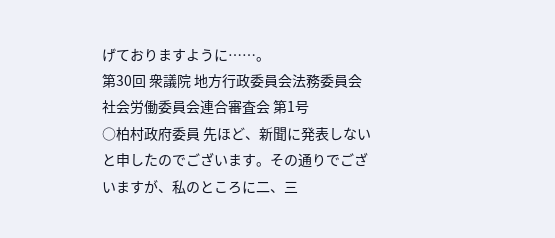げておりますように……。
第30回 衆議院 地方行政委員会法務委員会社会労働委員会連合審査会 第1号
○柏村政府委員 先ほど、新聞に発表しないと申したのでございます。その通りでございますが、私のところに二、三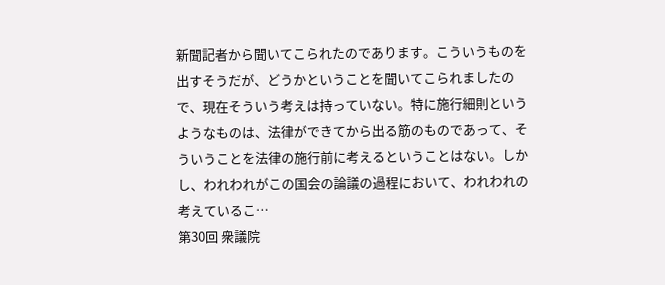新聞記者から聞いてこられたのであります。こういうものを出すそうだが、どうかということを聞いてこられましたので、現在そういう考えは持っていない。特に施行細則というようなものは、法律ができてから出る筋のものであって、そういうことを法律の施行前に考えるということはない。しかし、われわれがこの国会の論議の過程において、われわれの考えているこ…
第30回 衆議院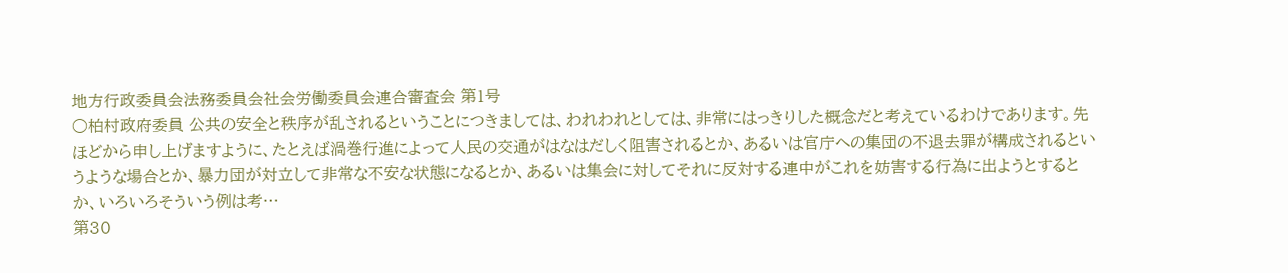地方行政委員会法務委員会社会労働委員会連合審査会 第1号
○柏村政府委員 公共の安全と秩序が乱されるということにつきましては、われわれとしては、非常にはっきりした概念だと考えているわけであります。先ほどから申し上げますように、たとえば渦巻行進によって人民の交通がはなはだしく阻害されるとか、あるいは官庁への集団の不退去罪が構成されるというような場合とか、暴力団が対立して非常な不安な状態になるとか、あるいは集会に対してそれに反対する連中がこれを妨害する行為に出ようとするとか、いろいろそういう例は考…
第30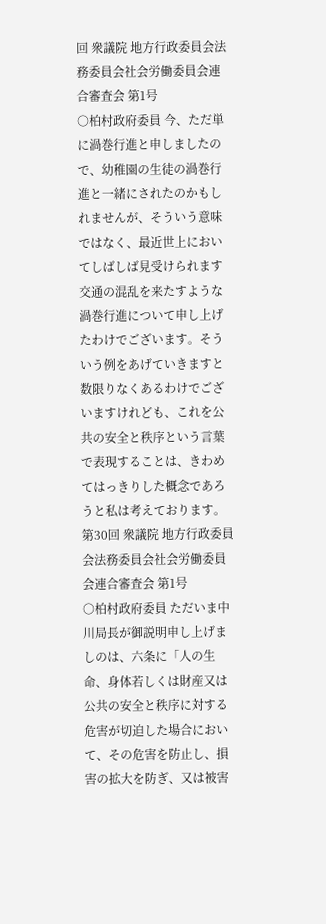回 衆議院 地方行政委員会法務委員会社会労働委員会連合審査会 第1号
○柏村政府委員 今、ただ単に渦巻行進と申しましたので、幼稚園の生徒の渦巻行進と一緒にされたのかもしれませんが、そういう意味ではなく、最近世上においてしばしば見受けられます交通の混乱を来たすような渦巻行進について申し上げたわけでございます。そういう例をあげていきますと数限りなくあるわけでございますけれども、これを公共の安全と秩序という言葉で表現することは、きわめてはっきりした概念であろうと私は考えております。
第30回 衆議院 地方行政委員会法務委員会社会労働委員会連合審査会 第1号
○柏村政府委員 ただいま中川局長が御説明申し上げましのは、六条に「人の生命、身体若しくは財産又は公共の安全と秩序に対する危害が切迫した場合において、その危害を防止し、損害の拡大を防ぎ、又は被害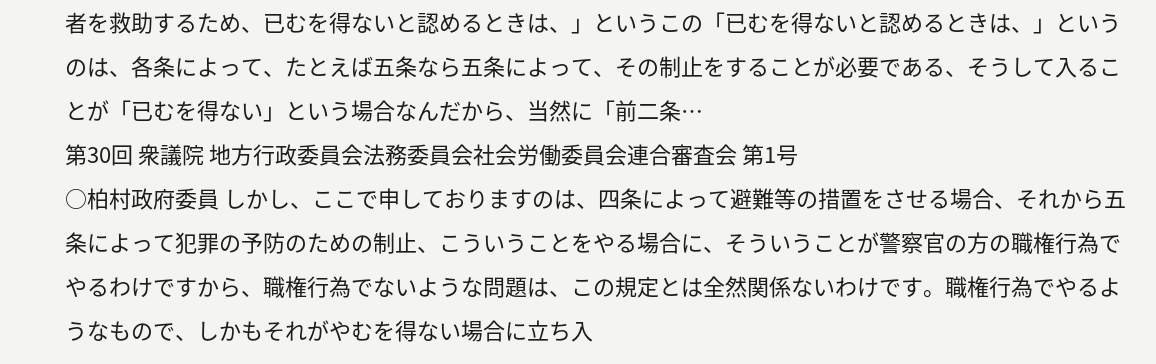者を救助するため、已むを得ないと認めるときは、」というこの「已むを得ないと認めるときは、」というのは、各条によって、たとえば五条なら五条によって、その制止をすることが必要である、そうして入ることが「已むを得ない」という場合なんだから、当然に「前二条…
第30回 衆議院 地方行政委員会法務委員会社会労働委員会連合審査会 第1号
○柏村政府委員 しかし、ここで申しておりますのは、四条によって避難等の措置をさせる場合、それから五条によって犯罪の予防のための制止、こういうことをやる場合に、そういうことが警察官の方の職権行為でやるわけですから、職権行為でないような問題は、この規定とは全然関係ないわけです。職権行為でやるようなもので、しかもそれがやむを得ない場合に立ち入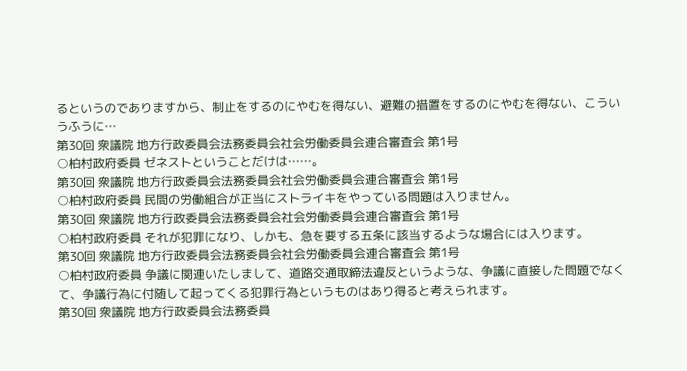るというのでありますから、制止をするのにやむを得ない、避難の措置をするのにやむを得ない、こういうふうに…
第30回 衆議院 地方行政委員会法務委員会社会労働委員会連合審査会 第1号
○柏村政府委員 ゼネストということだけは……。
第30回 衆議院 地方行政委員会法務委員会社会労働委員会連合審査会 第1号
○柏村政府委員 民間の労働組合が正当にストライキをやっている問題は入りません。
第30回 衆議院 地方行政委員会法務委員会社会労働委員会連合審査会 第1号
○柏村政府委員 それが犯罪になり、しかも、急を要する五条に該当するような場合には入ります。
第30回 衆議院 地方行政委員会法務委員会社会労働委員会連合審査会 第1号
○柏村政府委員 争議に関連いたしまして、道路交通取締法違反というような、争議に直接した問題でなくて、争議行為に付随して起ってくる犯罪行為というものはあり得ると考えられます。
第30回 衆議院 地方行政委員会法務委員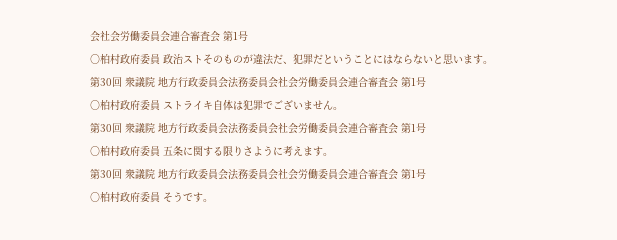会社会労働委員会連合審査会 第1号
○柏村政府委員 政治ストそのものが違法だ、犯罪だということにはならないと思います。
第30回 衆議院 地方行政委員会法務委員会社会労働委員会連合審査会 第1号
○柏村政府委員 ストライキ自体は犯罪でございません。
第30回 衆議院 地方行政委員会法務委員会社会労働委員会連合審査会 第1号
○柏村政府委員 五条に関する限りさように考えます。
第30回 衆議院 地方行政委員会法務委員会社会労働委員会連合審査会 第1号
○柏村政府委員 そうです。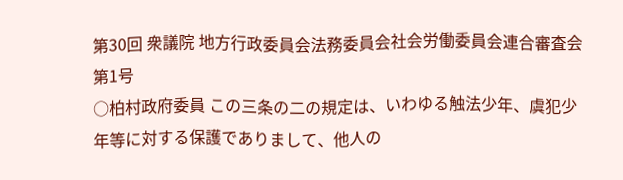第30回 衆議院 地方行政委員会法務委員会社会労働委員会連合審査会 第1号
○柏村政府委員 この三条の二の規定は、いわゆる触法少年、虞犯少年等に対する保護でありまして、他人の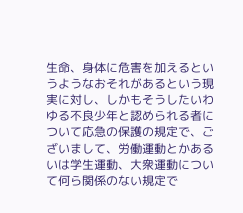生命、身体に危害を加えるというようなおそれがあるという現実に対し、しかもそうしたいわゆる不良少年と認められる者について応急の保護の規定で、ございまして、労働運動とかあるいは学生運動、大衆運動について何ら関係のない規定で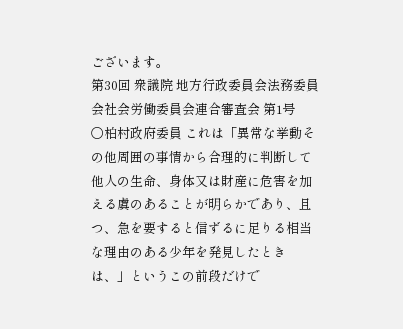ございます。
第30回 衆議院 地方行政委員会法務委員会社会労働委員会連合審査会 第1号
○柏村政府委員 これは「異常な挙動その他周囲の事情から合理的に判断して他人の生命、身体又は財産に危害を加える虞のあることが明らかであり、且つ、急を要すると信ずるに足りる相当な理由のある少年を発見したときは、」というこの前段だけで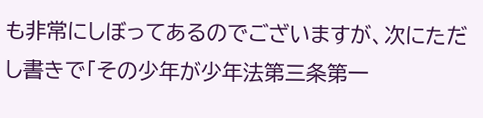も非常にしぼってあるのでございますが、次にただし書きで「その少年が少年法第三条第一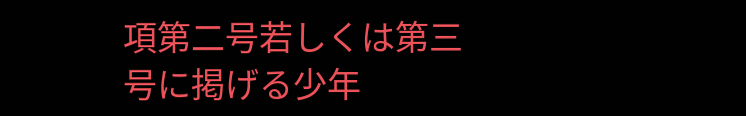項第二号若しくは第三号に掲げる少年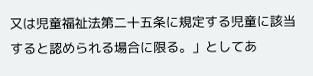又は児童福祉法第二十五条に規定する児童に該当すると認められる場合に限る。」としてあ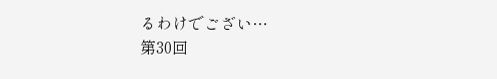るわけでござい…
第30回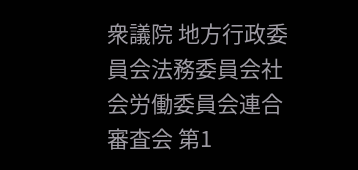衆議院 地方行政委員会法務委員会社会労働委員会連合審査会 第1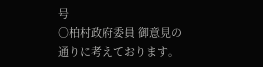号
○柏村政府委員 御意見の通りに考えております。